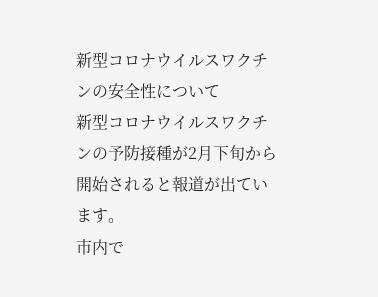新型コロナウイルスワクチンの安全性について
新型コロナウイルスワクチンの予防接種が2月下旬から開始されると報道が出ています。
市内で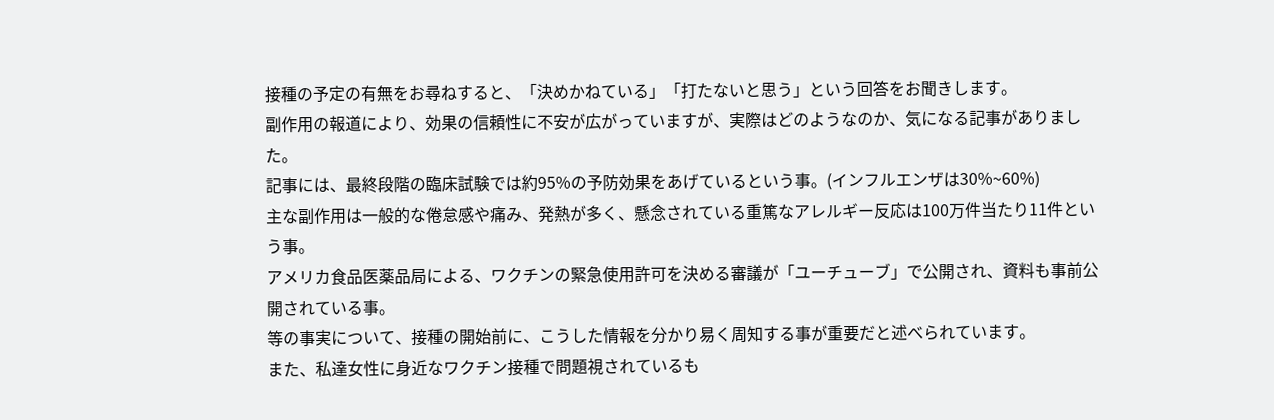接種の予定の有無をお尋ねすると、「決めかねている」「打たないと思う」という回答をお聞きします。
副作用の報道により、効果の信頼性に不安が広がっていますが、実際はどのようなのか、気になる記事がありました。
記事には、最終段階の臨床試験では約95%の予防効果をあげているという事。(インフルエンザは30%~60%)
主な副作用は一般的な倦怠感や痛み、発熱が多く、懸念されている重篤なアレルギー反応は100万件当たり11件という事。
アメリカ食品医薬品局による、ワクチンの緊急使用許可を決める審議が「ユーチューブ」で公開され、資料も事前公開されている事。
等の事実について、接種の開始前に、こうした情報を分かり易く周知する事が重要だと述べられています。
また、私達女性に身近なワクチン接種で問題視されているも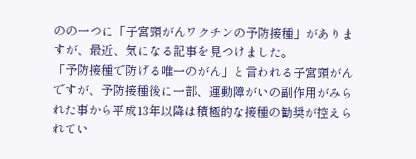のの一つに「子宮頸がんワクチンの予防接種」がありますが、最近、気になる記事を見つけました。
「予防接種で防げる唯一のがん」と言われる子宮頸がんですが、予防接種後に一部、運動障がいの副作用がみられた事から平成13年以降は積極的な接種の勧奨が控えられてい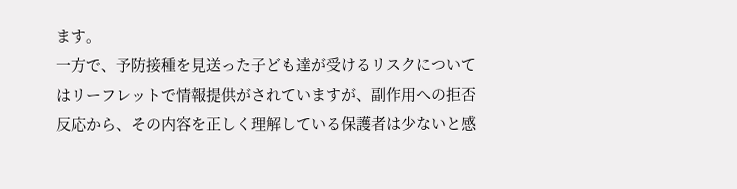ます。
一方で、予防接種を見送った子ども達が受けるリスクについてはリーフレットで情報提供がされていますが、副作用への拒否反応から、その内容を正しく理解している保護者は少ないと感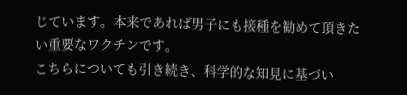じています。本来であれば男子にも接種を勧めて頂きたい重要なワクチンです。
こちらについても引き続き、科学的な知見に基づい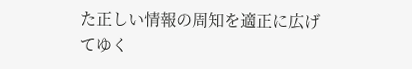た正しい情報の周知を適正に広げてゆく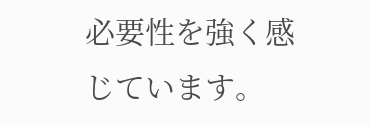必要性を強く感じています。